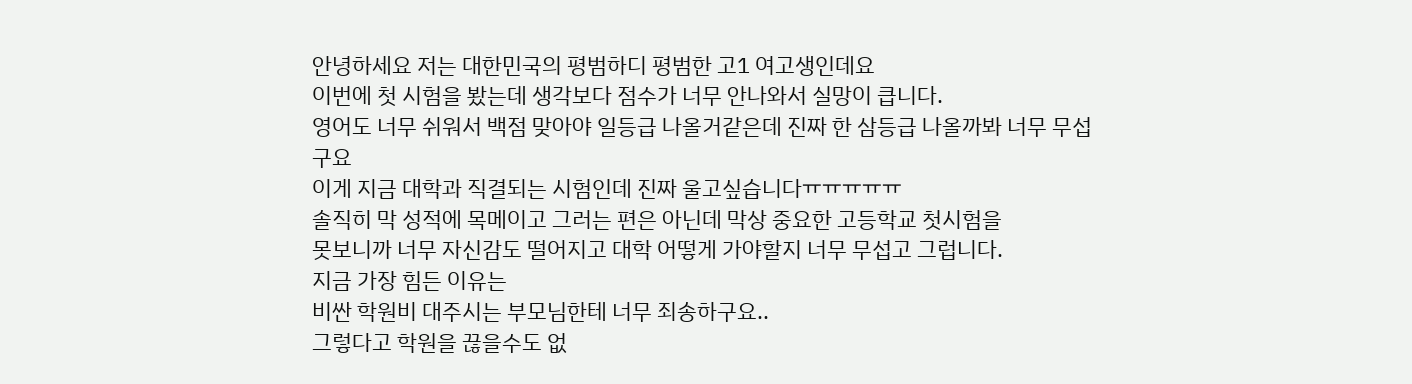안녕하세요 저는 대한민국의 평범하디 평범한 고1 여고생인데요
이번에 첫 시험을 봤는데 생각보다 점수가 너무 안나와서 실망이 큽니다.
영어도 너무 쉬워서 백점 맞아야 일등급 나올거같은데 진짜 한 삼등급 나올까봐 너무 무섭구요
이게 지금 대학과 직결되는 시험인데 진짜 울고싶습니다ㅠㅠㅠㅠㅠ
솔직히 막 성적에 목메이고 그러는 편은 아닌데 막상 중요한 고등학교 첫시험을
못보니까 너무 자신감도 떨어지고 대학 어떻게 가야할지 너무 무섭고 그럽니다.
지금 가장 힘든 이유는
비싼 학원비 대주시는 부모님한테 너무 죄송하구요..
그렇다고 학원을 끊을수도 없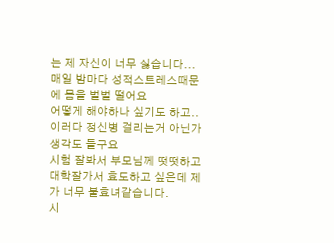는 제 자신이 너무 싫습니다...
매일 밤마다 성적스트레스때문에 몸을 벌벌 떨어요
어떻게 해야하나 싶기도 하고..
이러다 정신병 걸리는거 아닌가 생각도 들구요
시험 잘봐서 부모님께 떳떳하고 대학잘가서 효도하고 싶은데 제가 너무 불효녀같습니다.
시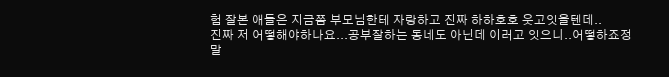험 잘본 애들은 지금쯤 부모님한테 자랑하고 진짜 하하호호 웃고잇을텐데..
진짜 저 어떻해야하나요...공부잘하는 동네도 아닌데 이러고 잇으니..어떻하죠정말